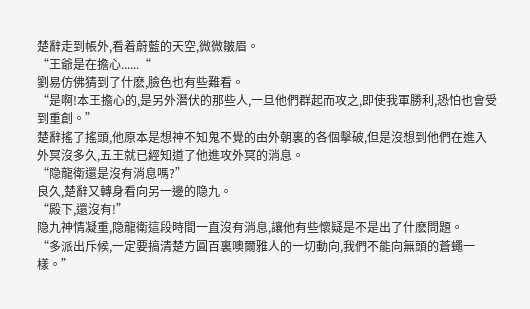楚辭走到帳外,看着蔚藍的天空,微微皺眉。
“王爺是在擔心......“
劉易仿佛猜到了什麽,臉色也有些難看。
“是啊!本王擔心的,是另外潛伏的那些人,一旦他們群起而攻之,即使我軍勝利,恐怕也會受到重創。”
楚辭搖了搖頭,他原本是想神不知鬼不覺的由外朝裏的各個擊破,但是沒想到他們在進入外冥沒多久,五王就已經知道了他進攻外冥的消息。
“隐龍衛還是沒有消息嗎?”
良久,楚辭又轉身看向另一邊的隐九。
“殿下,還沒有!”
隐九神情凝重,隐龍衛這段時間一直沒有消息,讓他有些懷疑是不是出了什麽問題。
“多派出斥候,一定要搞清楚方圓百裏噢爾雅人的一切動向,我們不能向無頭的蒼蠅一樣。”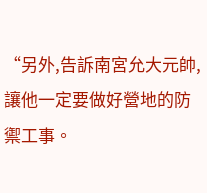“另外,告訴南宮允大元帥,讓他一定要做好營地的防禦工事。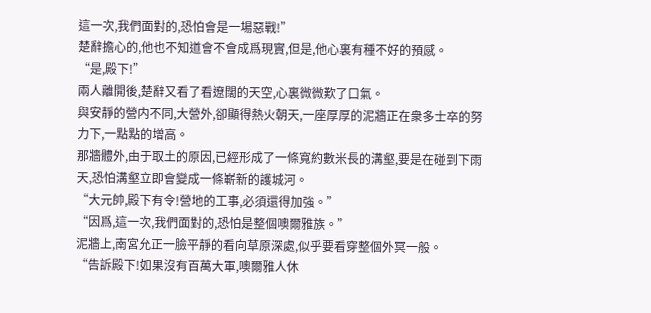這一次,我們面對的,恐怕會是一場惡戰!”
楚辭擔心的,他也不知道會不會成爲現實,但是,他心裏有種不好的預感。
“是,殿下!”
兩人離開後,楚辭又看了看遼闊的天空,心裏微微歎了口氣。
與安靜的營内不同,大營外,卻顯得熱火朝天,一座厚厚的泥牆正在衆多士卒的努力下,一點點的增高。
那牆體外,由于取土的原因,已經形成了一條寬約數米長的溝壑,要是在碰到下雨天,恐怕溝壑立即會變成一條嶄新的護城河。
“大元帥,殿下有令!營地的工事,必須還得加強。”
“因爲,這一次,我們面對的,恐怕是整個噢爾雅族。”
泥牆上,南宮允正一臉平靜的看向草原深處,似乎要看穿整個外冥一般。
“告訴殿下!如果沒有百萬大軍,噢爾雅人休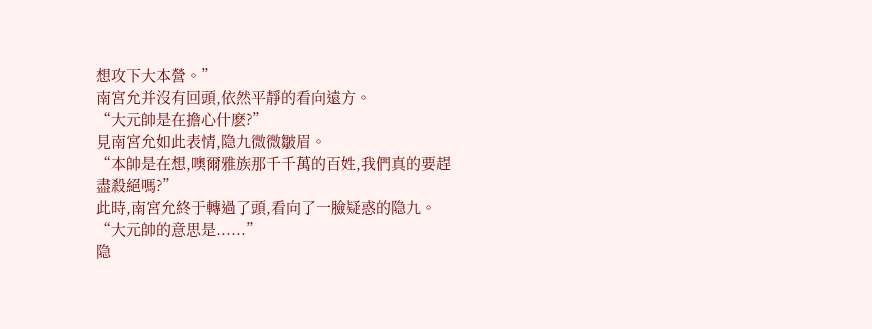想攻下大本營。”
南宮允并沒有回頭,依然平靜的看向遠方。
“大元帥是在擔心什麽?”
見南宮允如此表情,隐九微微皺眉。
“本帥是在想,噢爾雅族那千千萬的百姓,我們真的要趕盡殺絕嗎?”
此時,南宮允終于轉過了頭,看向了一臉疑惑的隐九。
“大元帥的意思是......”
隐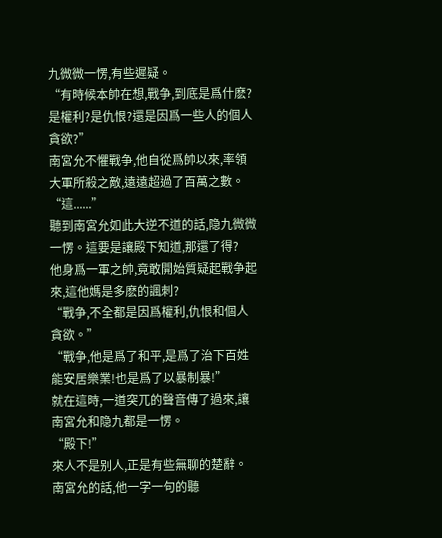九微微一愣,有些遲疑。
“有時候本帥在想,戰争,到底是爲什麽?是權利?是仇恨?還是因爲一些人的個人貪欲?”
南宮允不懼戰争,他自從爲帥以來,率領大軍所殺之敵,遠遠超過了百萬之數。
“這......”
聽到南宮允如此大逆不道的話,隐九微微一愣。這要是讓殿下知道,那還了得?
他身爲一軍之帥,竟敢開始質疑起戰争起來,這他媽是多麽的諷刺?
“戰争,不全都是因爲權利,仇恨和個人貪欲。”
“戰争,他是爲了和平,是爲了治下百姓能安居樂業!也是爲了以暴制暴!”
就在這時,一道突兀的聲音傳了過來,讓南宮允和隐九都是一愣。
“殿下!”
來人不是别人,正是有些無聊的楚辭。
南宮允的話,他一字一句的聽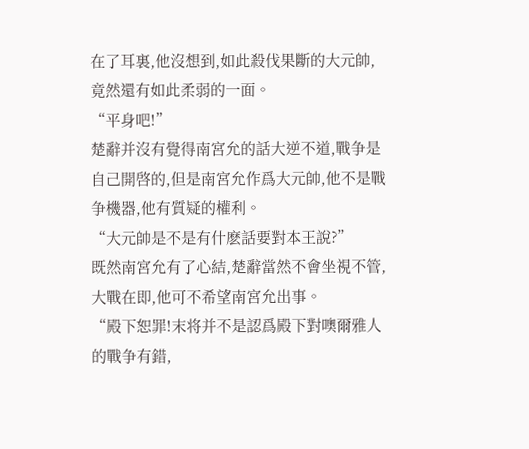在了耳裏,他沒想到,如此殺伐果斷的大元帥,竟然還有如此柔弱的一面。
“平身吧!”
楚辭并沒有覺得南宮允的話大逆不道,戰争是自己開啓的,但是南宮允作爲大元帥,他不是戰争機器,他有質疑的權利。
“大元帥是不是有什麽話要對本王說?”
既然南宮允有了心結,楚辭當然不會坐視不管,大戰在即,他可不希望南宮允出事。
“殿下恕罪!末将并不是認爲殿下對噢爾雅人的戰争有錯,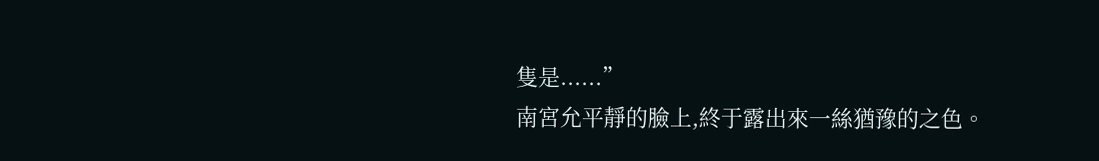隻是......”
南宮允平靜的臉上,終于露出來一絲猶豫的之色。